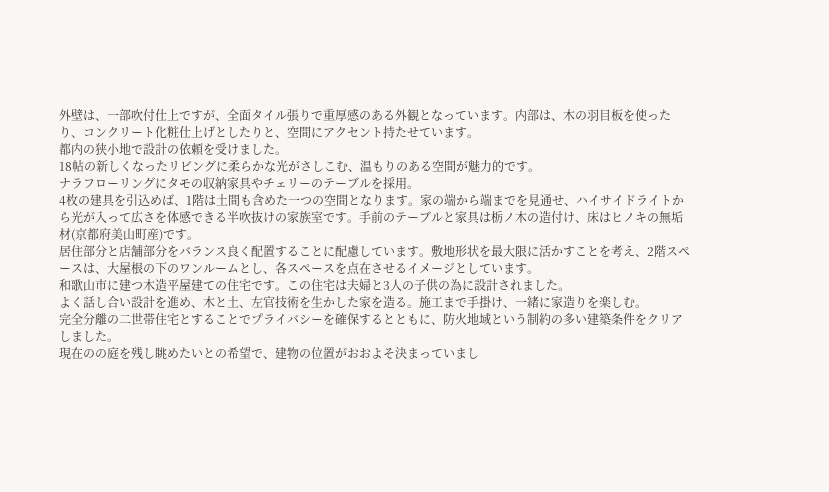外壁は、一部吹付仕上ですが、全面タイル張りで重厚感のある外観となっています。内部は、木の羽目板を使ったり、コンクリート化粧仕上げとしたりと、空間にアクセント持たせています。
都内の狭小地で設計の依頼を受けました。
18帖の新しくなったリビングに柔らかな光がさしこむ、温もりのある空間が魅力的です。
ナラフローリングにタモの収納家具やチェリーのテーブルを採用。
4枚の建具を引込めば、1階は土間も含めた一つの空間となります。家の端から端までを見通せ、ハイサイドライトから光が入って広さを体感できる半吹抜けの家族室です。手前のテーブルと家具は栃ノ木の造付け、床はヒノキの無垢材(京都府美山町産)です。
居住部分と店舗部分をバランス良く配置することに配慮しています。敷地形状を最大限に活かすことを考え、2階スペースは、大屋根の下のワンルームとし、各スペースを点在させるイメージとしています。
和歌山市に建つ木造平屋建ての住宅です。この住宅は夫婦と3人の子供の為に設計されました。
よく話し合い設計を進め、木と土、左官技術を生かした家を造る。施工まで手掛け、一緒に家造りを楽しむ。
完全分離の二世帯住宅とすることでプライバシーを確保するとともに、防火地域という制約の多い建築条件をクリアしました。
現在のの庭を残し眺めたいとの希望で、建物の位置がおおよそ決まっていまし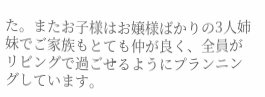た。またお子様はお嬢様ばかりの3人姉妹でご家族もとても仲が良く、全員がリビングで過ごせるようにプランニングしています。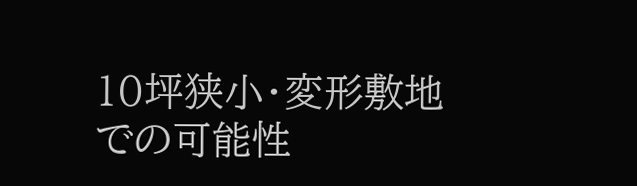10坪狭小・変形敷地での可能性